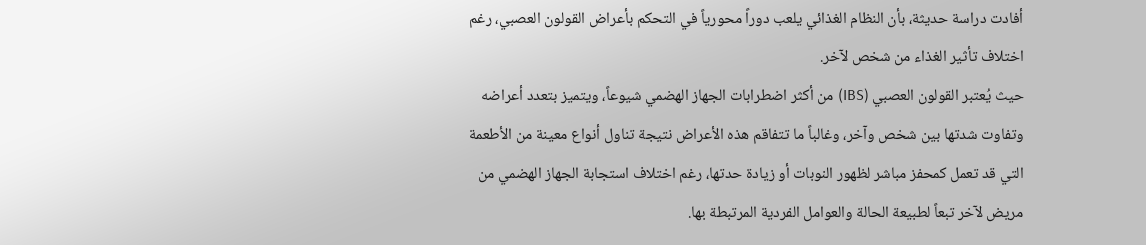أفادت دراسة حديثة، بأن النظام الغذائي يلعب دوراً محورياً في التحكم بأعراض القولون العصبي، رغم اختلاف تأثير الغذاء من شخص لآخر.
حيث يُعتبر القولون العصبي (IBS) من أكثر اضطرابات الجهاز الهضمي شيوعاً، ويتميز بتعدد أعراضه وتفاوت شدتها بين شخص وآخر، وغالباً ما تتفاقم هذه الأعراض نتيجة تناول أنواع معينة من الأطعمة التي قد تعمل كمحفز مباشر لظهور النوبات أو زيادة حدتها، رغم اختلاف استجابة الجهاز الهضمي من مريض لآخر تبعاً لطبيعة الحالة والعوامل الفردية المرتبطة بها.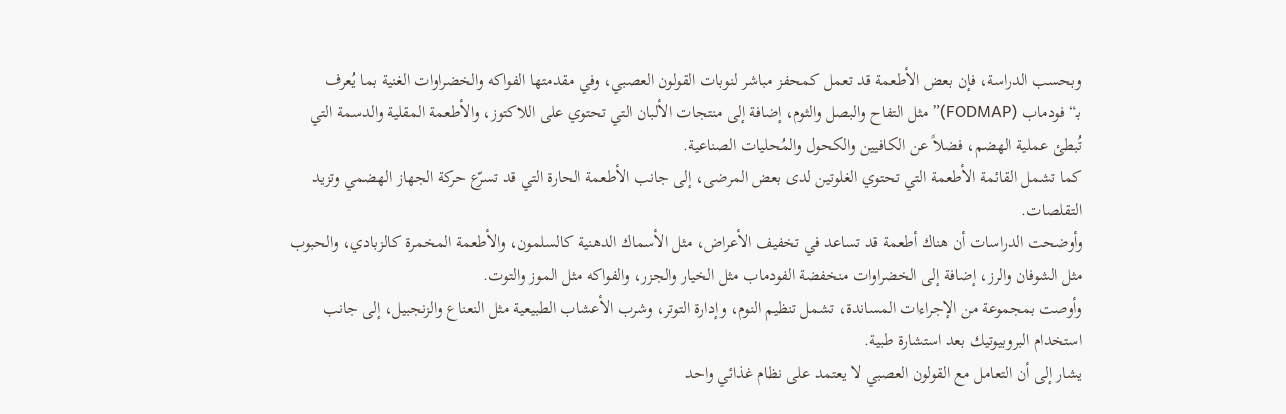وبحسب الدراسة، فإن بعض الأطعمة قد تعمل كمحفز مباشر لنوبات القولون العصبي، وفي مقدمتها الفواكه والخضراوات الغنية بما يُعرف بـ“فودماب (FODMAP)” مثل التفاح والبصل والثوم، إضافة إلى منتجات الألبان التي تحتوي على اللاكتوز، والأطعمة المقلية والدسمة التي تُبطئ عملية الهضم، فضلاً عن الكافيين والكحول والمُحليات الصناعية.
كما تشمل القائمة الأطعمة التي تحتوي الغلوتين لدى بعض المرضى، إلى جانب الأطعمة الحارة التي قد تسرّع حركة الجهاز الهضمي وتزيد التقلصات.
وأوضحت الدراسات أن هناك أطعمة قد تساعد في تخفيف الأعراض، مثل الأسماك الدهنية كالسلمون، والأطعمة المخمرة كالزبادي، والحبوب مثل الشوفان والرز، إضافة إلى الخضراوات منخفضة الفودماب مثل الخيار والجزر، والفواكه مثل الموز والتوت.
وأوصت بمجموعة من الإجراءات المساندة، تشمل تنظيم النوم، وإدارة التوتر، وشرب الأعشاب الطبيعية مثل النعناع والزنجبيل، إلى جانب استخدام البروبيوتيك بعد استشارة طبية.
يشار إلى أن التعامل مع القولون العصبي لا يعتمد على نظام غذائي واحد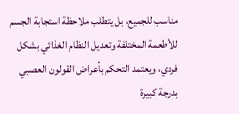مناسب للجميع، بل يتطلب ملاحظة استجابة الجسم للأطعمة المختلفة وتعديل النظام الغذائي بشكل فردي، ويعتمد التحكم بأعراض القولون العصبي بدرجة كبيرة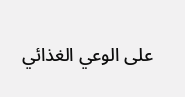على الوعي الغذائي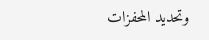وتحديد المحفزات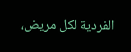الفردية لكل مريض،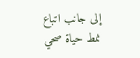إلى جانب اتباع نمط حياة صحي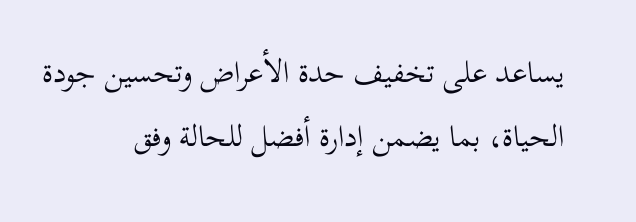يساعد على تخفيف حدة الأعراض وتحسين جودة الحياة، بما يضمن إدارة أفضل للحالة وفق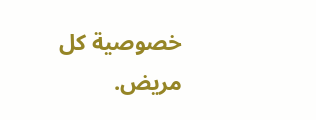خصوصية كل مريض.